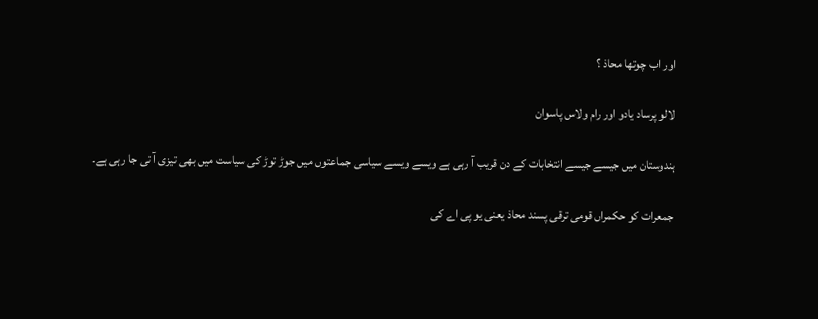اور اب چوتھا محاذ ؟

لالو پرساد یادو اور رام ولاس پاسوان

ہندوستان میں جیسے جیسے انتخابات کے دن قریب آ رہی ہے ویسے ویسے سیاسی جماعتوں میں جوڑ توڑ کی سیاست میں بھی تیزی آ تی جا رہی ہے۔

جمعرات کو حکمراں قومی ترقی پسند محاذ یعنی یو پی اے کی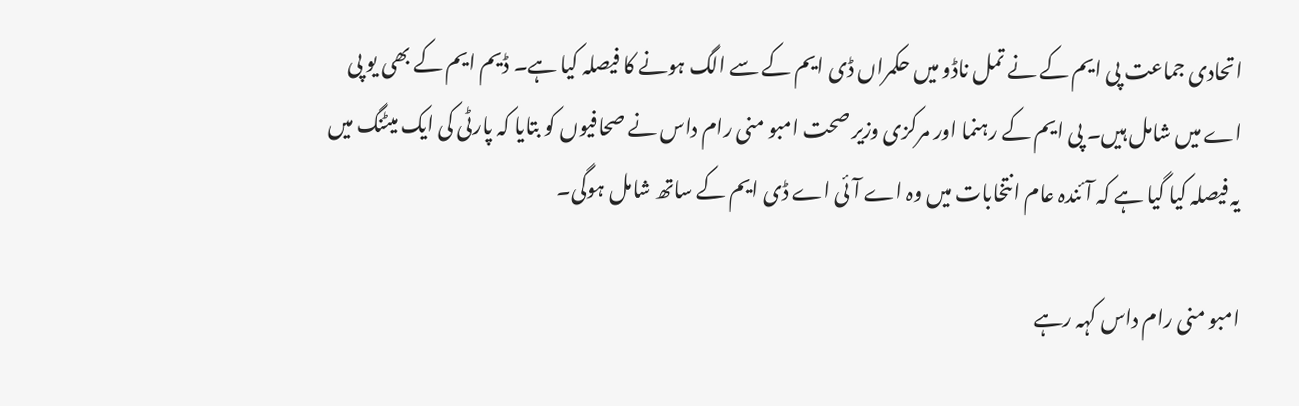اتحادی جماعت پی ایم کے نے تمل ناڈو میں حکمراں ڈی ایم کے سے الگ ہونے کا فیصلہ کیا ہے۔ ڈیم ایم کے بھی یو پی اے میں شامل ہیں۔ پی ایم کے رہنما اور مرکزی وزیر صحت امبو منی رام داس نے صحافیوں کو بتایا کہ پارٹی کی ایک میٹنگ میں یہ فیصلہ کیا گیا ہے کہ آئندہ عام انتخابات میں وہ اے آئی اے ڈی ایم کے ساتھ شامل ہوگی۔

امبو منی رام داس کہہ رہے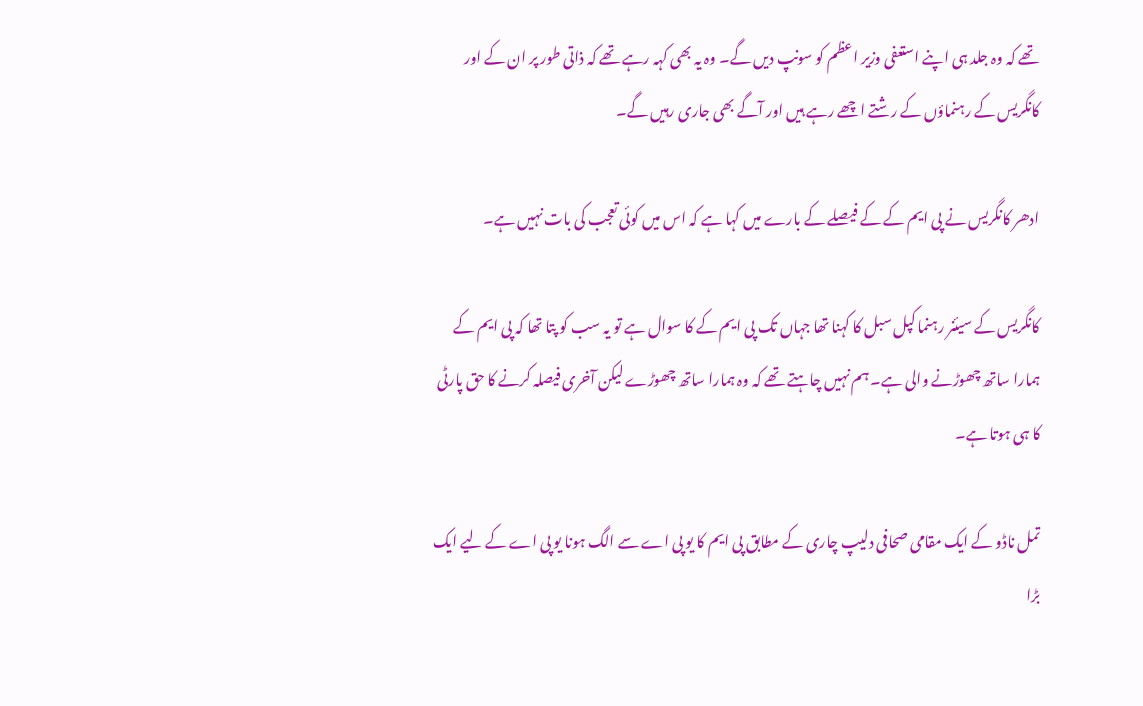تھے کہ وہ جلد ہی اپنے استعفی وزير اعظم کو سونپ دیں گے۔ وہ یہ بھی کہہ رہے تھے کہ ذاتی طور پر ان کے اور کانگریس کے رہنماؤں کے رشتے اچھے رہے ہيں اور آگے بھی جاری رہیں گے۔

ادھر کانگریس نے پی ایم کے کے فیصلے کے بارے میں کہا ہے کہ اس میں کوئی تعجب کی بات نہيں ہے۔

کانگریس کے سیئنر رہنما کپل سبل کا کہنا تھا جہاں تک پی ایم کے کا سوال ہے تو یہ سب کو پتا تھا کہ پی ایم کے ہمارا ساتھ چھوڑنے والی ہے۔ ہم نہيں چاہتے تھے کہ وہ ہمارا ساتھ چھوڑے لیکن آخری فیصلہ کرنے کا حق پارٹی کا ہی ہوتا ہے۔

تمل ناڈو کے ایک مقامی صحافی دلیپ چاری کے مطابق پی ایم کا یو پی اے سے الگ ہونا یو پی اے کے لیے ایک بڑا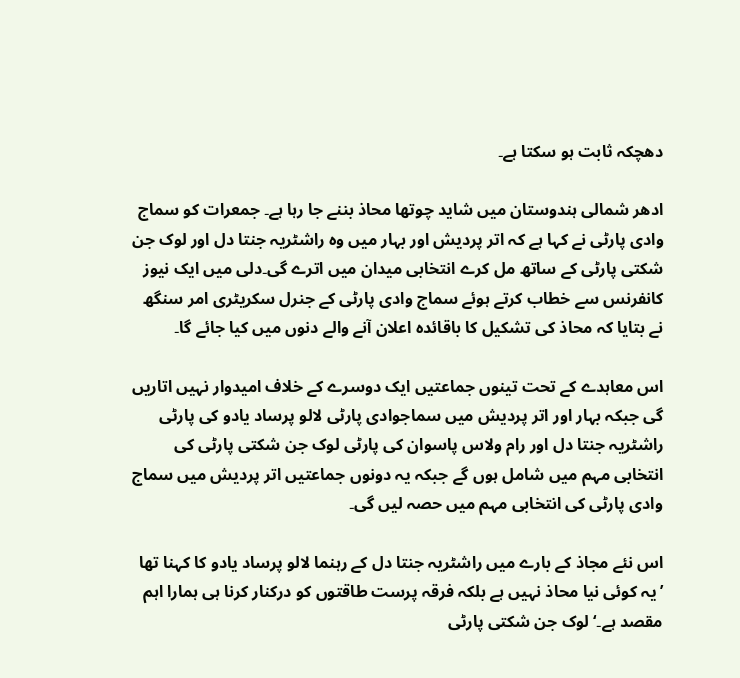دھچکہ ثابت ہو سکتا ہے۔

ادھر شمالی ہندوستان میں شاید چوتھا محاذ بننے جا رہا ہے۔ جمعرات کو سماج وادی پارٹی نے کہا ہے کہ اتر پردیش اور بہار میں وہ راشٹریہ جنتا دل اور لوک جن شکتی پارٹی کے ساتھ مل کرے انتخابی میدان میں اترے گی۔دلی میں ایک نیوز کانفرنس سے خطاب کرتے ہوئے سماج وادی پارٹی کے جنرل سکریٹری امر سنگھ نے بتایا کہ محاذ کی تشکیل کا باقائدہ اعلان آنے والے دنوں ميں کیا جائے گا۔

اس معاہدے کے تحت تینوں جماعتیں ایک دوسرے کے خلاف امیدوار نہيں اتاریں گی جبکہ بہار اور اتر پردیش میں سماجوادی پارٹی لالو پرساد یادو کی پارٹی راشٹریہ جنتا دل اور رام ولاس پاسوان کی پارٹی لوک جن شکتی پارٹی کی انتخابی مہم میں شامل ہوں گے جبکہ یہ دونوں جماعتیں اتر پردیش میں سماج وادی پارٹی کی انتخابی مہم ميں حصہ لیں گی۔

اس نئے مجاذ کے بارے میں راشٹریہ جنتا دل کے رہنما لالو پرساد یادو کا کہنا تھا ’یہ کوئی نیا محاذ نہیں ہے بلکہ فرقہ پرست طاقتوں کو درکنار کرنا ہی ہمارا اہم مقصد ہے۔‘ لوک جن شکتی پارٹی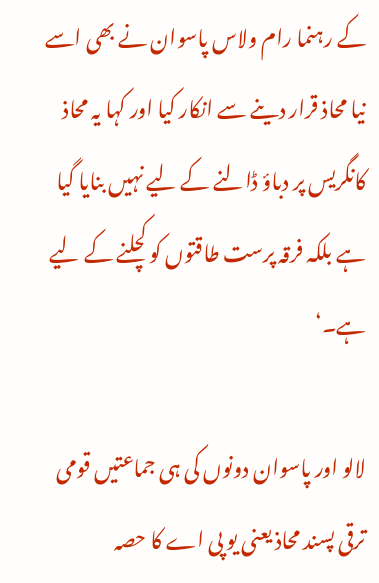کے رہنما رام ولاس پاسوان نے بھی اسے نیا محاذ قرار دینے سے انکار کیا اور کہا یہ محاذ کانگریس پر دباؤ ڈالنے کے لیے نہيں بنایا گیا ہے بلکہ فرقہ پرست طاقتوں کو کچلنے کے لیے ہے۔‘

لالو اور پاسوان دونوں کی ہی جماعتیں قومی ترقی پسند محاذ یعنی یو پی اے کا حصہ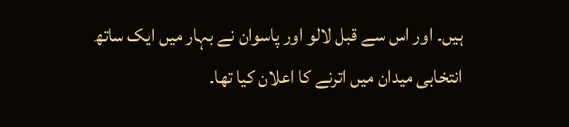ہیں۔ اور اس سے قبل لالو اور پاسوان نے بہار میں ایک ساتھ انتخابی میدان میں اترنے کا اعلان کیا تھا۔